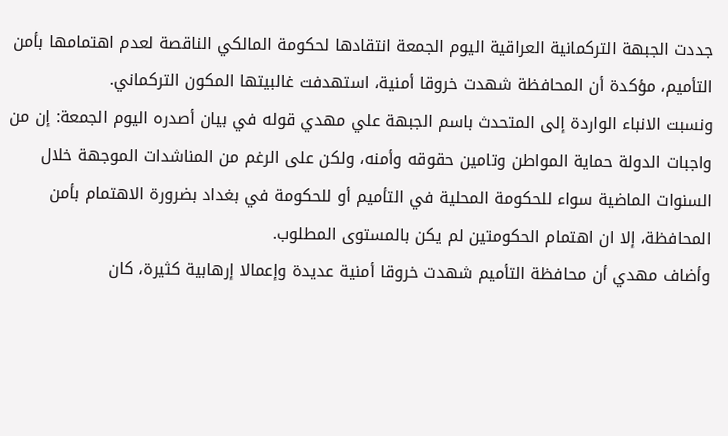جددت الجبهة التركمانية العراقية اليوم الجمعة انتقادها لحكومة المالكي الناقصة لعدم اهتمامها بأمن التأميم، مؤكدة أن المحافظة شهدت خروقا أمنية، استهدفت غالبيتها المكون التركماني.
ونسبت الانباء الواردة إلى المتحدث باسم الجبهة علي مهدي قوله في بيان أصدره اليوم الجمعة: إن من واجبات الدولة حماية المواطن وتامين حقوقه وأمنه، ولكن على الرغم من المناشدات الموجهة خلال السنوات الماضية سواء للحكومة المحلية في التأميم أو للحكومة في بغداد بضرورة الاهتمام بأمن المحافظة، إلا ان اهتمام الحكومتين لم يكن بالمستوى المطلوب.
وأضاف مهدي أن محافظة التأميم شهدت خروقا أمنية عديدة وإعمالا إرهابية كثيرة، كان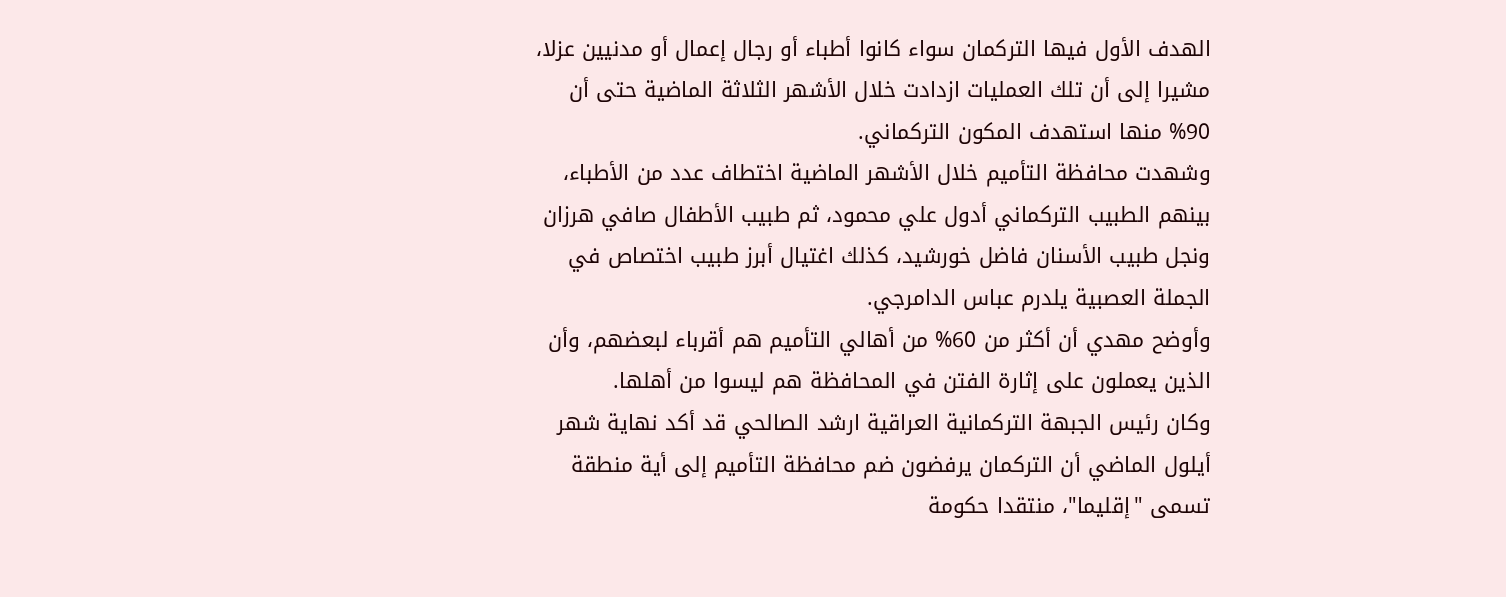الهدف الأول فيها التركمان سواء كانوا أطباء أو رجال إعمال أو مدنيين عزلا، مشيرا إلى أن تلك العمليات ازدادت خلال الأشهر الثلاثة الماضية حتى أن 90% منها استهدف المكون التركماني.
وشهدت محافظة التأميم خلال الأشهر الماضية اختطاف عدد من الأطباء، بينهم الطبيب التركماني أدول علي محمود، ثم طبيب الأطفال صافي هرزان ونجل طبيب الأسنان فاضل خورشيد، كذلك اغتيال أبرز طبيب اختصاص في الجملة العصبية يلدرم عباس الدامرجي.
وأوضح مهدي أن أكثر من 60% من أهالي التأميم هم أقرباء لبعضهم، وأن الذين يعملون على إثارة الفتن في المحافظة هم ليسوا من أهلها.
وكان رئيس الجبهة التركمانية العراقية ارشد الصالحي قد أكد نهاية شهر أيلول الماضي أن التركمان يرفضون ضم محافظة التأميم إلى أية منطقة تسمى "إقليما"، منتقدا حكومة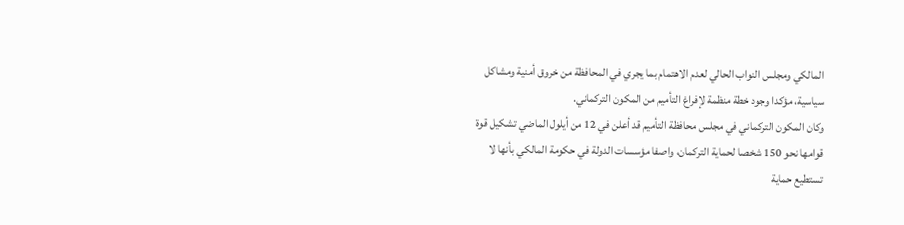المالكي ومجلس النواب الحالي لعدم الاهتمام بما يجري في المحافظة من خروق أمنية ومشاكل سياسية، مؤكدا وجود خطة منظمة لإفراغ التأميم من المكون التركماني.
وكان المكون التركماني في مجلس محافظة التأميم قد أعلن في 12 من أيلول الماضي تشكيل قوة قوامها نحو 150 شخصا لحماية التركمان، واصفا مؤسسات الدولة في حكومة المالكي بأنها لا تستطيع حماية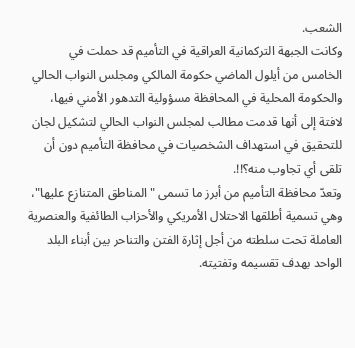الشعب.
وكانت الجبهة التركمانية العراقية في التأميم قد حملت في الخامس من أيلول الماضي حكومة المالكي ومجلس النواب الحالي والحكومة المحلية في المحافظة مسؤولية التدهور الأمني فيها، لافتة إلى أنها قدمت مطالب لمجلس النواب الحالي لتشكيل لجان للتحقيق في استهداف الشخصيات في محافظة التأميم دون أن تلقى أي تجاوب منه؟!!.
وتعدّ محافظة التأميم من أبرز ما تسمى "المناطق المتنازع عليها"، وهي تسمية أطلقها الاحتلال الأمريكي والأحزاب الطائفية والعنصرية العاملة تحت سلطته من أجل إثارة الفتن والتناحر بين أبناء البلد الواحد بهدف تقسيمه وتفتيته.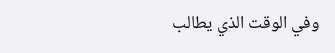وفي الوقت الذي يطالب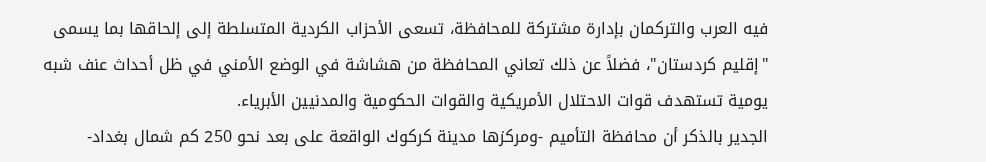فيه العرب والتركمان بإدارة مشتركة للمحافظة، تسعى الأحزاب الكردية المتسلطة إلى إلحاقها بما يسمى "إقليم كردستان"، فضلاً عن ذلك تعاني المحافظة من هشاشة في الوضع الأمني في ظل أحداث عنف شبه يومية تستهدف قوات الاحتلال الأمريكية والقوات الحكومية والمدنيين الأبرياء.
الجدير بالذكر أن محافظة التأميم -ومركزها مدينة كركوك الواقعة على بعد نحو 250 كم شمال بغداد-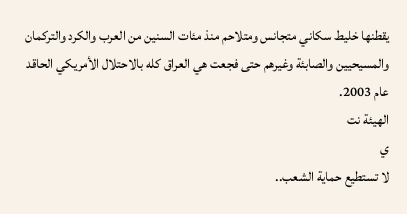يقطنها خليط سكاني متجانس ومتلاحم منذ مئات السنين من العرب والكرد والتركمان والمسيحيين والصابئة وغيرهم حتى فجعت هي العراق كله بالاحتلال الأمريكي الحاقد عام 2003.
الهيئة نت
ي
لا تستطيع حماية الشعب..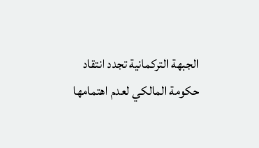الجبهة التركمانية تجدد انتقاد حكومة المالكي لعدم اهتمامها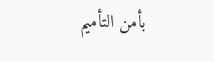بأمن التأميم